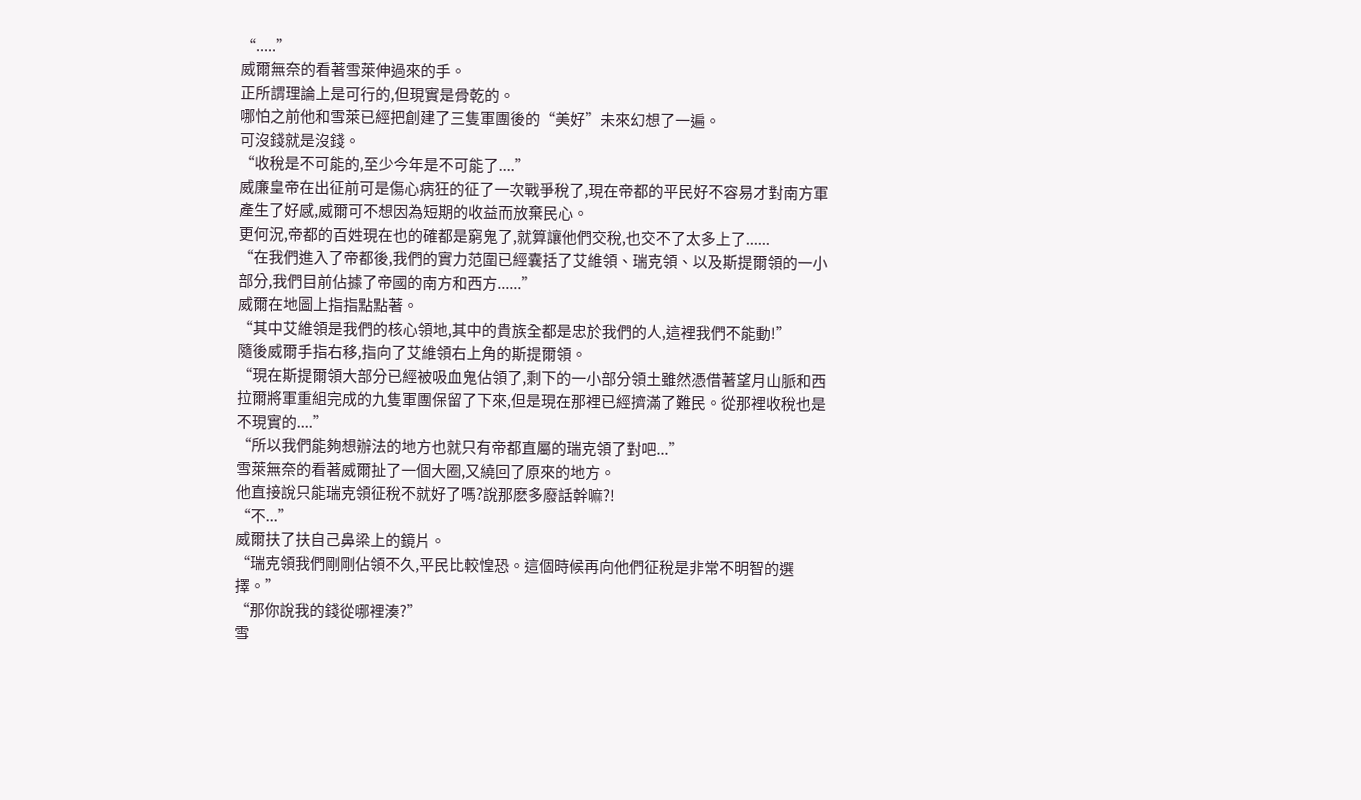“.....”
威爾無奈的看著雪萊伸過來的手。
正所謂理論上是可行的,但現實是骨乾的。
哪怕之前他和雪萊已經把創建了三隻軍團後的“美好”未來幻想了一遍。
可沒錢就是沒錢。
“收稅是不可能的,至少今年是不可能了....”
威廉皇帝在出征前可是傷心病狂的征了一次戰爭稅了,現在帝都的平民好不容易才對南方軍產生了好感,威爾可不想因為短期的收益而放棄民心。
更何況,帝都的百姓現在也的確都是窮鬼了,就算讓他們交稅,也交不了太多上了......
“在我們進入了帝都後,我們的實力范圍已經囊括了艾維領、瑞克領、以及斯提爾領的一小部分,我們目前佔據了帝國的南方和西方......”
威爾在地圖上指指點點著。
“其中艾維領是我們的核心領地,其中的貴族全都是忠於我們的人,這裡我們不能動!”
隨後威爾手指右移,指向了艾維領右上角的斯提爾領。
“現在斯提爾領大部分已經被吸血鬼佔領了,剩下的一小部分領土雖然憑借著望月山脈和西拉爾將軍重組完成的九隻軍團保留了下來,但是現在那裡已經擠滿了難民。從那裡收稅也是不現實的....”
“所以我們能夠想辦法的地方也就只有帝都直屬的瑞克領了對吧...”
雪萊無奈的看著威爾扯了一個大圈,又繞回了原來的地方。
他直接說只能瑞克領征稅不就好了嗎?說那麽多廢話幹嘛?!
“不...”
威爾扶了扶自己鼻梁上的鏡片。
“瑞克領我們剛剛佔領不久,平民比較惶恐。這個時候再向他們征稅是非常不明智的選擇。”
“那你說我的錢從哪裡湊?”
雪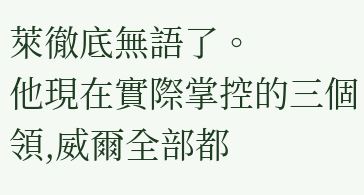萊徹底無語了。
他現在實際掌控的三個領,威爾全部都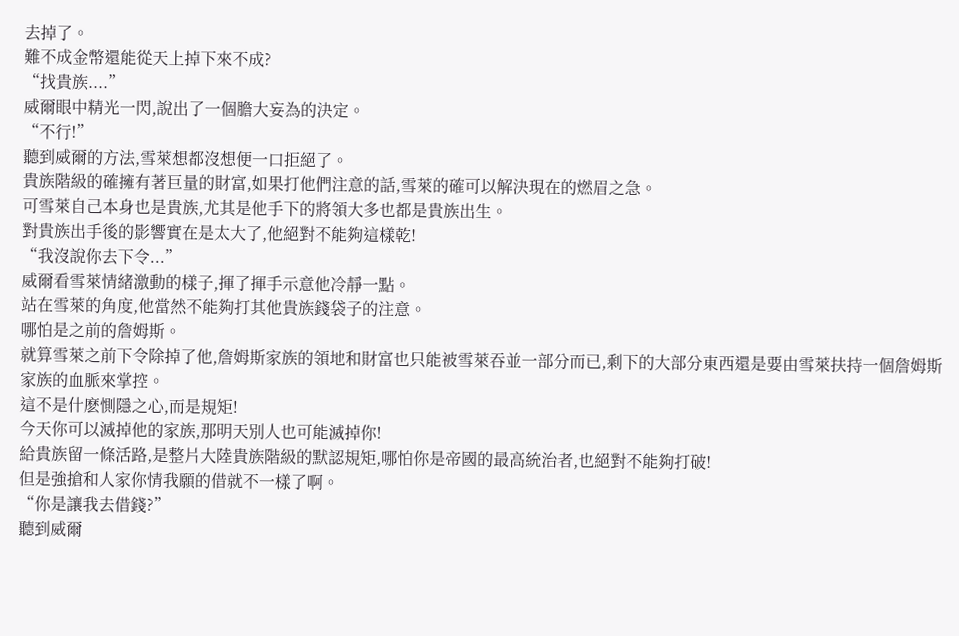去掉了。
難不成金幣還能從天上掉下來不成?
“找貴族....”
威爾眼中精光一閃,說出了一個膽大妄為的決定。
“不行!”
聽到威爾的方法,雪萊想都沒想便一口拒絕了。
貴族階級的確擁有著巨量的財富,如果打他們注意的話,雪萊的確可以解決現在的燃眉之急。
可雪萊自己本身也是貴族,尤其是他手下的將領大多也都是貴族出生。
對貴族出手後的影響實在是太大了,他絕對不能夠這樣乾!
“我沒說你去下令...”
威爾看雪萊情緒激動的樣子,揮了揮手示意他冷靜一點。
站在雪萊的角度,他當然不能夠打其他貴族錢袋子的注意。
哪怕是之前的詹姆斯。
就算雪萊之前下令除掉了他,詹姆斯家族的領地和財富也只能被雪萊吞並一部分而已,剩下的大部分東西還是要由雪萊扶持一個詹姆斯家族的血脈來掌控。
這不是什麽惻隱之心,而是規矩!
今天你可以滅掉他的家族,那明天別人也可能滅掉你!
給貴族留一條活路,是整片大陸貴族階級的默認規矩,哪怕你是帝國的最高統治者,也絕對不能夠打破!
但是強搶和人家你情我願的借就不一樣了啊。
“你是讓我去借錢?”
聽到威爾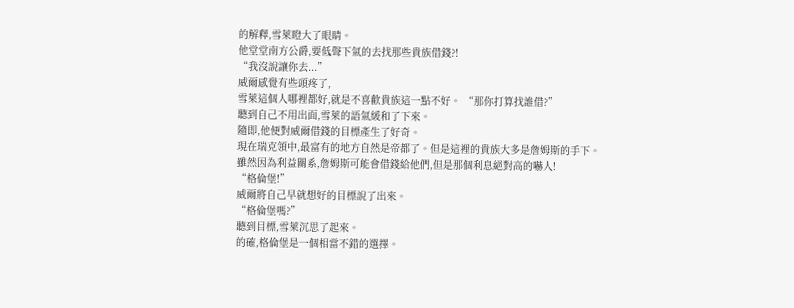的解釋,雪萊瞪大了眼睛。
他堂堂南方公爵,要低聲下氣的去找那些貴族借錢?!
“我沒說讓你去...”
威爾感覺有些頭疼了,
雪萊這個人哪裡都好,就是不喜歡貴族這一點不好。 “那你打算找誰借?”
聽到自己不用出面,雪萊的語氣緩和了下來。
隨即,他便對威爾借錢的目標產生了好奇。
現在瑞克領中,最富有的地方自然是帝都了。但是這裡的貴族大多是詹姆斯的手下。
雖然因為利益關系,詹姆斯可能會借錢給他們,但是那個利息絕對高的嚇人!
“格倫堡!”
威爾將自己早就想好的目標說了出來。
“格倫堡嗎?”
聽到目標,雪萊沉思了起來。
的確,格倫堡是一個相當不錯的選擇。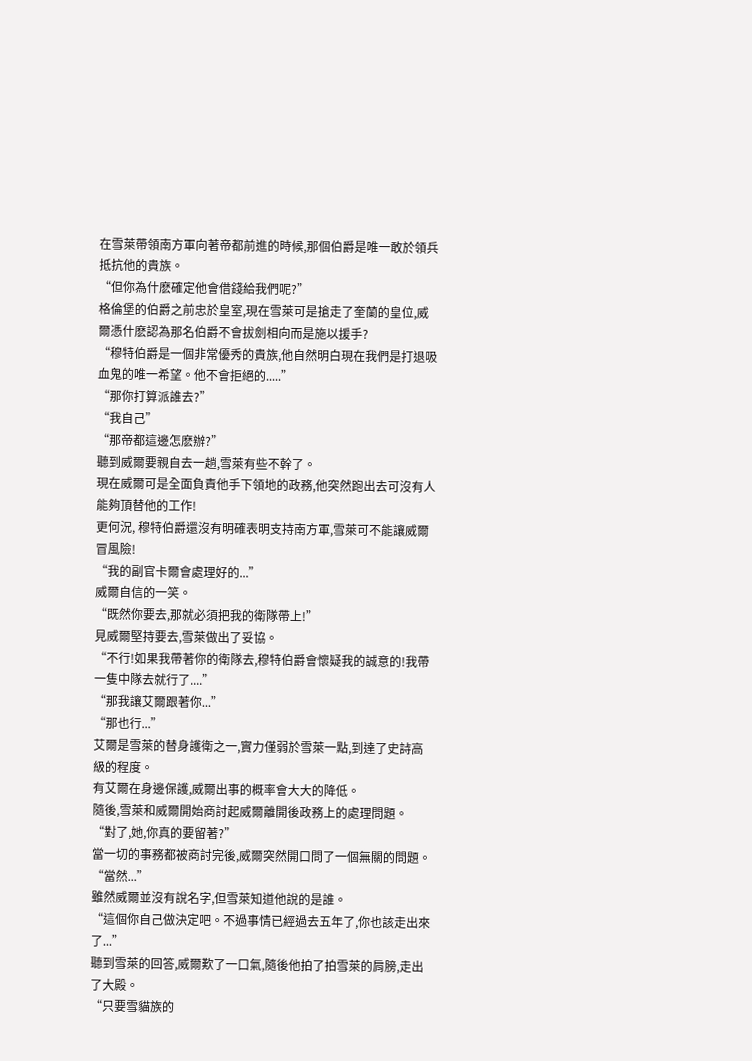在雪萊帶領南方軍向著帝都前進的時候,那個伯爵是唯一敢於領兵抵抗他的貴族。
“但你為什麽確定他會借錢給我們呢?”
格倫堡的伯爵之前忠於皇室,現在雪萊可是搶走了奎蘭的皇位,威爾憑什麽認為那名伯爵不會拔劍相向而是施以援手?
“穆特伯爵是一個非常優秀的貴族,他自然明白現在我們是打退吸血鬼的唯一希望。他不會拒絕的.....”
“那你打算派誰去?”
“我自己”
“那帝都這邊怎麽辦?”
聽到威爾要親自去一趟,雪萊有些不幹了。
現在威爾可是全面負責他手下領地的政務,他突然跑出去可沒有人能夠頂替他的工作!
更何況, 穆特伯爵還沒有明確表明支持南方軍,雪萊可不能讓威爾冒風險!
“我的副官卡爾會處理好的...”
威爾自信的一笑。
“既然你要去,那就必須把我的衛隊帶上!”
見威爾堅持要去,雪萊做出了妥協。
“不行!如果我帶著你的衛隊去,穆特伯爵會懷疑我的誠意的!我帶一隻中隊去就行了....”
“那我讓艾爾跟著你...”
“那也行...”
艾爾是雪萊的替身護衛之一,實力僅弱於雪萊一點,到達了史詩高級的程度。
有艾爾在身邊保護,威爾出事的概率會大大的降低。
隨後,雪萊和威爾開始商討起威爾離開後政務上的處理問題。
“對了,她,你真的要留著?”
當一切的事務都被商討完後,威爾突然開口問了一個無關的問題。
“當然...”
雖然威爾並沒有說名字,但雪萊知道他說的是誰。
“這個你自己做決定吧。不過事情已經過去五年了,你也該走出來了...”
聽到雪萊的回答,威爾歎了一口氣,隨後他拍了拍雪萊的肩膀,走出了大殿。
“只要雪貓族的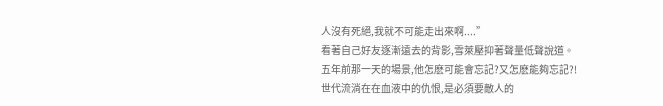人沒有死絕,我就不可能走出來啊....”
看著自己好友逐漸遠去的背影,雪萊壓抑著聲量低聲說道。
五年前那一天的場景,他怎麽可能會忘記?又怎麽能夠忘記?!
世代流淌在在血液中的仇恨,是必須要敵人的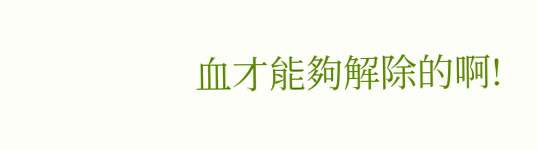血才能夠解除的啊!